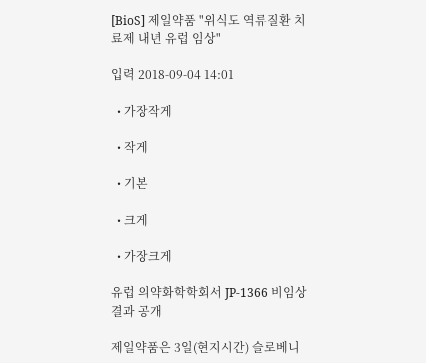[BioS] 제일약품 "위식도 역류질환 치료제 내년 유럽 임상"

입력 2018-09-04 14:01

  • 가장작게

  • 작게

  • 기본

  • 크게

  • 가장크게

유럽 의약화학학회서 JP-1366 비임상 결과 공개

제일약품은 3일(현지시간) 슬로베니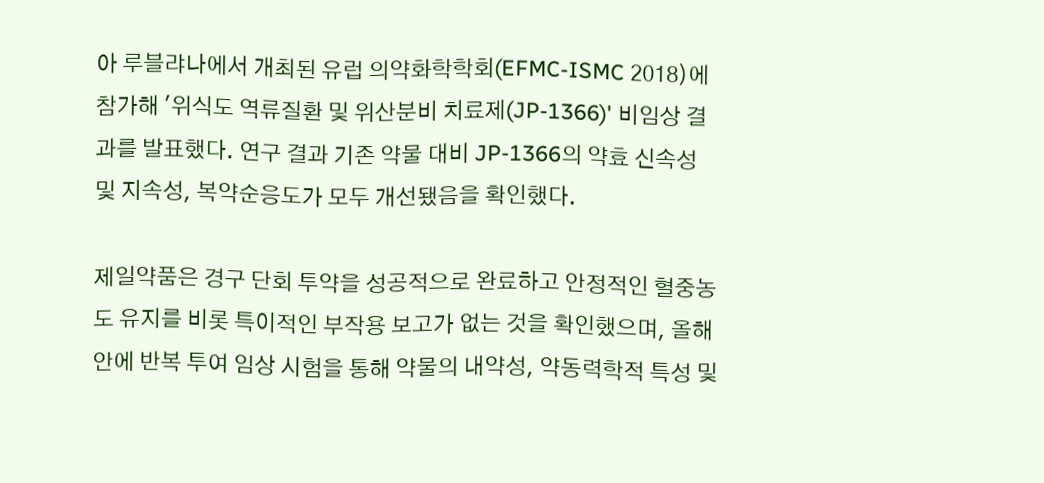아 루블랴나에서 개최된 유럽 의약화학학회(EFMC-ISMC 2018)에 참가해 '위식도 역류질환 및 위산분비 치료제(JP-1366)' 비임상 결과를 발표했다. 연구 결과 기존 약물 대비 JP-1366의 약효 신속성 및 지속성, 복약순응도가 모두 개선됐음을 확인했다.

제일약품은 경구 단회 투약을 성공적으로 완료하고 안정적인 혈중농도 유지를 비롯 특이적인 부작용 보고가 없는 것을 확인했으며, 올해 안에 반복 투여 임상 시험을 통해 약물의 내약성, 약동력학적 특성 및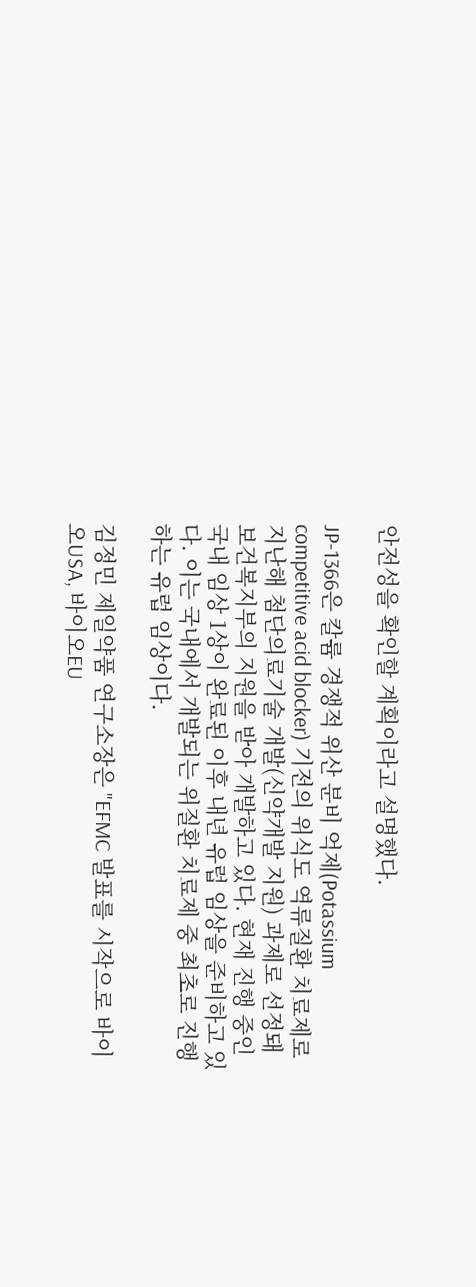안전성을 확인할 계획이라고 설명했다.

JP-1366은 칼륨 경쟁적 위산 분비 억제(Potassium competitive acid blocker) 기전의 위식도 역류질환 치료제로 지난해 첨단의료기술 개발(신약개발 지원) 과제로 선정돼 보건복지부의 지원을 받아 개발하고 있다. 현재 진행 중인 국내 임상 1상이 완료된 이후 내년 유럽 임상을 준비하고 있다. 이는 국내에서 개발되는 위질환 치료제 중 최초로 진행하는 유럽 임상이다.

김정민 제일약품 연구소장은 "EFMC 발표를 시작으로 바이오USA, 바이오EU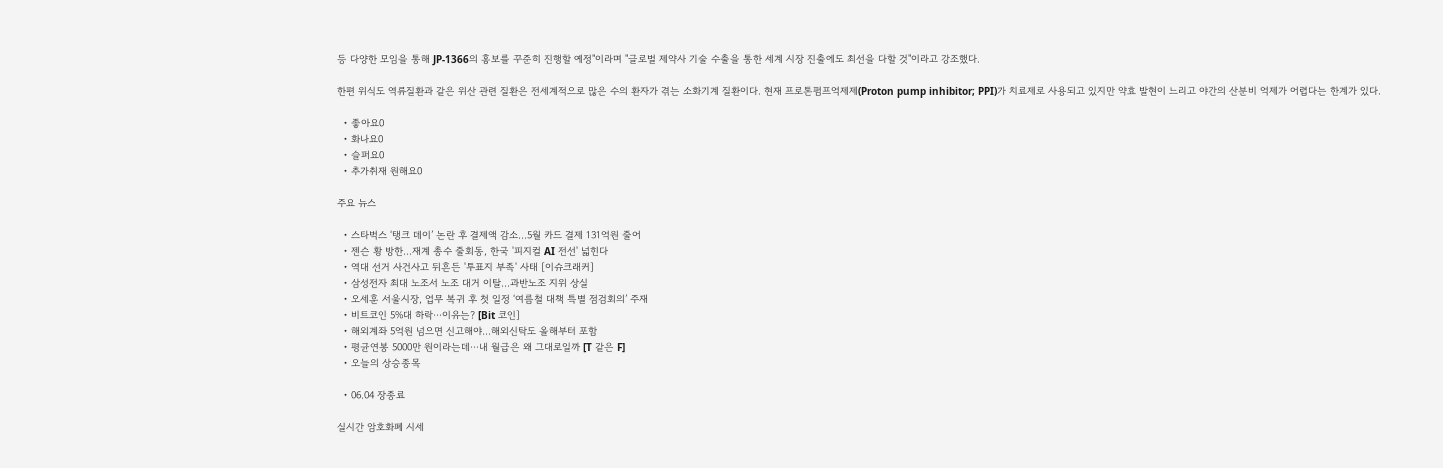등 다양한 모임을 통해 JP-1366의 홍보를 꾸준히 진행할 예정"이라며 "글로벌 제약사 기술 수출을 통한 세계 시장 진출에도 최선을 다할 것"이라고 강조했다.

한편 위식도 역류질환과 같은 위산 관련 질환은 전세계적으로 많은 수의 환자가 겪는 소화기계 질환이다. 현재 프로톤펌프억제제(Proton pump inhibitor; PPI)가 치료제로 사용되고 있지만 약효 발현이 느리고 야간의 산분비 억제가 어렵다는 한계가 있다.

  • 좋아요0
  • 화나요0
  • 슬퍼요0
  • 추가취재 원해요0

주요 뉴스

  • 스타벅스 ‘탱크 데이’ 논란 후 결제액 감소…5월 카드 결제 131억원 줄어
  • 젠슨 황 방한…재계 총수 줄회동, 한국 '피지컬 AI 전선' 넓힌다
  • 역대 선거 사건사고 뒤흔든 '투표지 부족' 사태 [이슈크래커]
  • 삼성전자 최대 노조서 노조 대거 이탈…과반노조 지위 상실
  • 오세훈 서울시장, 업무 복귀 후 첫 일정 ‘여름철 대책 특별 점검회의’ 주재
  • 비트코인 5%대 하락⋯이유는? [Bit 코인]
  • 해외계좌 5억원 넘으면 신고해야…해외신탁도 올해부터 포함
  • 평균연봉 5000만 원이라는데⋯내 월급은 왜 그대로일까 [T 같은 F]
  • 오늘의 상승종목

  • 06.04 장종료

실시간 암호화폐 시세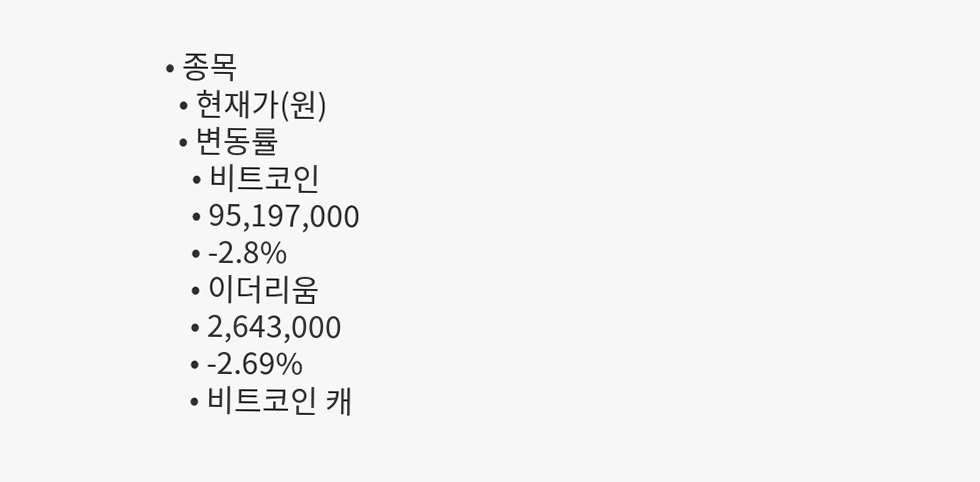• 종목
  • 현재가(원)
  • 변동률
    • 비트코인
    • 95,197,000
    • -2.8%
    • 이더리움
    • 2,643,000
    • -2.69%
    • 비트코인 캐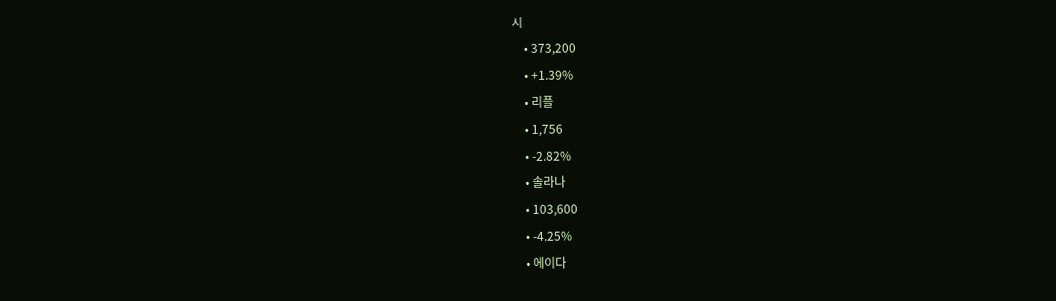시
    • 373,200
    • +1.39%
    • 리플
    • 1,756
    • -2.82%
    • 솔라나
    • 103,600
    • -4.25%
    • 에이다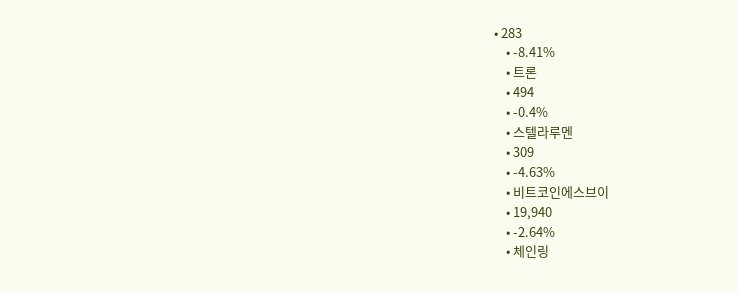• 283
    • -8.41%
    • 트론
    • 494
    • -0.4%
    • 스텔라루멘
    • 309
    • -4.63%
    • 비트코인에스브이
    • 19,940
    • -2.64%
    • 체인링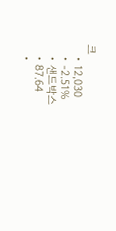크
    • 12,030
    • -2.51%
    • 샌드박스
    • 87.64
    •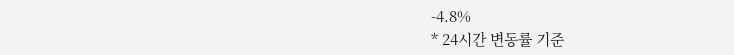-4.8%
* 24시간 변동률 기준